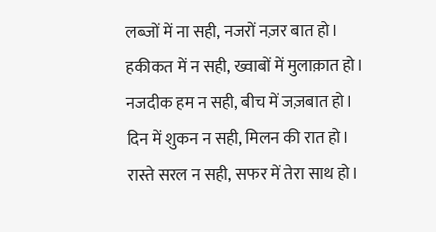लब्जों में ना सही, नजरों नज़र बात हो।
हकीकत में न सही, ख्वाबों में मुलाक़ात हो।
नजदीक हम न सही, बीच में जज़बात हो।
दिन में शुकन न सही, मिलन की रात हो।
रास्ते सरल न सही, सफर में तेरा साथ हो।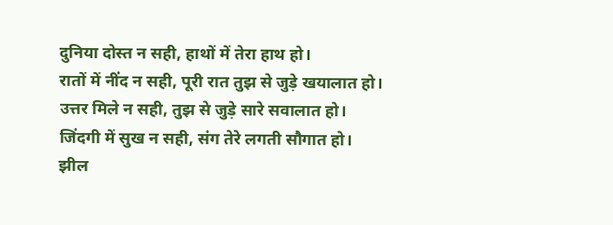दुनिया दोस्त न सही, हाथों में तेरा हाथ हो।
रातों में नींद न सही, पूरी रात तुझ से जुड़े खयालात हो।
उत्तर मिले न सही, तुझ से जुड़े सारे सवालात हो।
जिंदगी में सुख न सही, संग तेरे लगती सौगात हो।
झील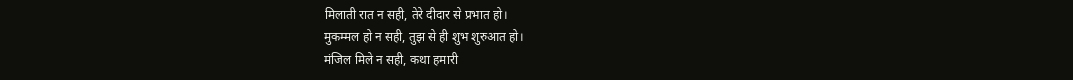मिलाती रात न सही, तेरे दीदार से प्रभात हो।
मुकम्मल हो न सही, तुझ से ही शुभ शुरुआत हो।
मंजिल मिले न सही, कथा हमारी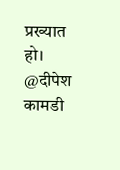प्रख्यात हो।
@दीपेश कामडी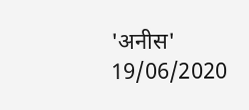'अनीस'
19/06/2020